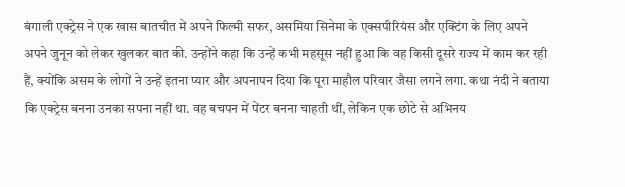बंगाली एक्ट्रेस ने एक खास बातचीत में अपने फिल्मी सफर, असमिया सिनेमा के एक्सपीरियंस और एक्टिंग के लिए अपने अपने जुनून को लेकर खुलकर बात की. उन्होंने कहा कि उन्हें कभी महसूस नहीं हुआ कि वह किसी दूसरे राज्य में काम कर रही हैं, क्योंकि असम के लोगों ने उन्हें इतना प्यार और अपनापन दिया कि पूरा माहौल परिवार जैसा लगने लगा. कथा नंदी ने बताया कि एक्ट्रेस बनना उनका सपना नहीं था. वह बचपन में पेंटर बनना चाहती थीं, लेकिन एक छोटे से अभिनय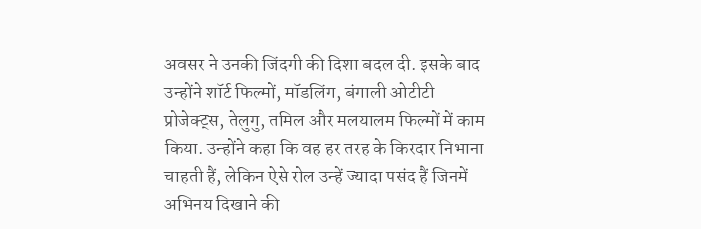अवसर ने उनकी जिंदगी की दिशा बदल दी. इसके बाद उन्होंने शॉर्ट फिल्मों, मॉडलिंग, बंगाली ओटीटी प्रोजेक्ट्स, तेलुगु, तमिल और मलयालम फिल्मों में काम किया. उन्होंने कहा कि वह हर तरह के किरदार निभाना चाहती हैं, लेकिन ऐसे रोल उन्हें ज्यादा पसंद हैं जिनमें अभिनय दिखाने की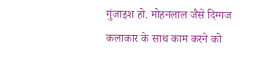गुंजाइश हो. मोहनलाल जैसे दिग्गज कलाकार के साथ काम करने को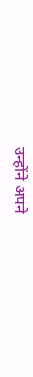उन्होंने अपने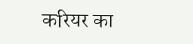करियर का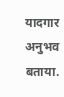यादगार अनुभव बताया.